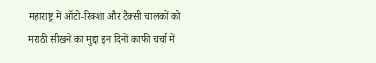महाराष्ट्र में ऑटो-रिक्शा और टैक्सी चालकों को मराठी सीखने का मुद्दा इन दिनों काफी चर्चा में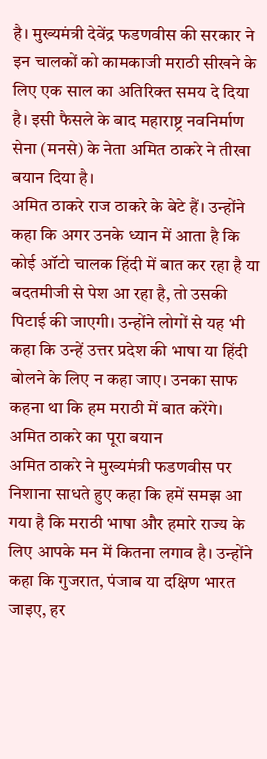है। मुख्यमंत्री देवेंद्र फडणवीस की सरकार ने इन चालकों को कामकाजी मराठी सीखने के लिए एक साल का अतिरिक्त समय दे दिया है। इसी फैसले के बाद महाराष्ट्र नवनिर्माण सेना (मनसे) के नेता अमित ठाकरे ने तीखा बयान दिया है।
अमित ठाकरे राज ठाकरे के बेटे हैं। उन्होंने कहा कि अगर उनके ध्यान में आता है कि कोई ऑटो चालक हिंदी में बात कर रहा है या बदतमीजी से पेश आ रहा है, तो उसकी पिटाई की जाएगी। उन्होंने लोगों से यह भी कहा कि उन्हें उत्तर प्रदेश की भाषा या हिंदी बोलने के लिए न कहा जाए। उनका साफ कहना था कि हम मराठी में बात करेंगे।
अमित ठाकरे का पूरा बयान
अमित ठाकरे ने मुख्यमंत्री फडणवीस पर निशाना साधते हुए कहा कि हमें समझ आ गया है कि मराठी भाषा और हमारे राज्य के लिए आपके मन में कितना लगाव है। उन्होंने कहा कि गुजरात, पंजाब या दक्षिण भारत जाइए, हर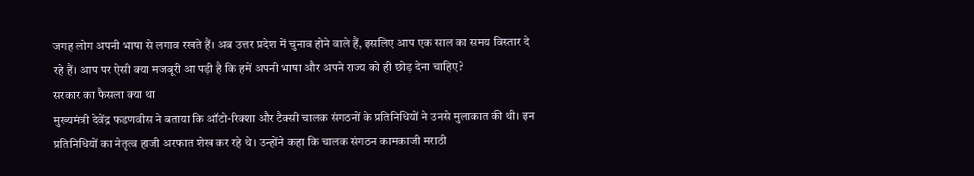जगह लोग अपनी भाषा से लगाव रखते हैं। अब उत्तर प्रदेश में चुनाव होने वाले हैं, इसलिए आप एक साल का समय विस्तार दे रहे हैं। आप पर ऐसी क्या मजबूरी आ पड़ी है कि हमें अपनी भाषा और अपने राज्य को ही छोड़ देना चाहिए?
सरकार का फैसला क्या था
मुख्यमंत्री देवेंद्र फडणवीस ने बताया कि ऑटो-रिक्शा और टैक्सी चालक संगठनों के प्रतिनिधियों ने उनसे मुलाकात की थी। इन प्रतिनिधियों का नेतृत्व हाजी अरफात शेख कर रहे थे। उन्होंने कहा कि चालक संगठन कामकाजी मराठी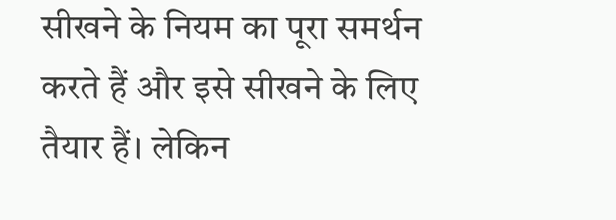सीखने के नियम का पूरा समर्थन करते हैं और इसे सीखने के लिए तैयार हैं। लेकिन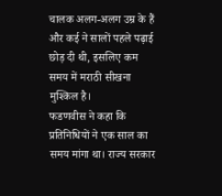चालक अलग-अलग उम्र के हैं और कई ने सालों पहले पढ़ाई छोड़ दी थी, इसलिए कम समय में मराठी सीखना मुश्किल है।
फडणवीस ने कहा कि प्रतिनिधियों ने एक साल का समय मांगा था। राज्य सरकार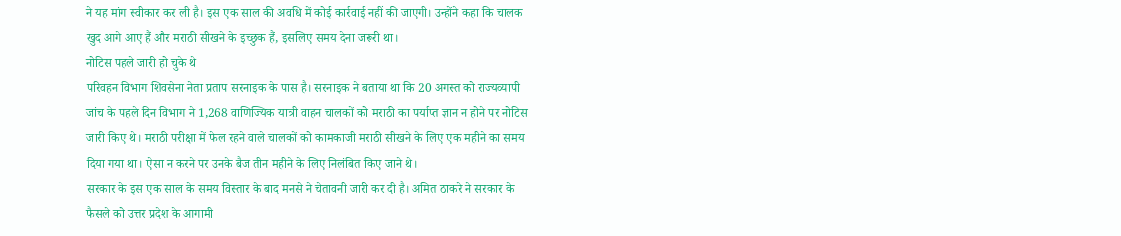ने यह मांग स्वीकार कर ली है। इस एक साल की अवधि में कोई कार्रवाई नहीं की जाएगी। उन्होंने कहा कि चालक खुद आगे आए हैं और मराठी सीखने के इच्छुक हैं, इसलिए समय देना जरूरी था।
नोटिस पहले जारी हो चुके थे
परिवहन विभाग शिवसेना नेता प्रताप सरनाइक के पास है। सरनाइक ने बताया था कि 20 अगस्त को राज्यव्यापी जांच के पहले दिन विभाग ने 1,268 वाणिज्यिक यात्री वाहन चालकों को मराठी का पर्याप्त ज्ञान न होने पर नोटिस जारी किए थे। मराठी परीक्षा में फेल रहने वाले चालकों को कामकाजी मराठी सीखने के लिए एक महीने का समय दिया गया था। ऐसा न करने पर उनके बैज तीन महीने के लिए निलंबित किए जाने थे।
सरकार के इस एक साल के समय विस्तार के बाद मनसे ने चेतावनी जारी कर दी है। अमित ठाकरे ने सरकार के फैसले को उत्तर प्रदेश के आगामी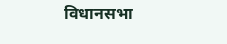विधानसभा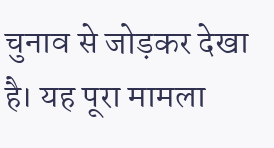चुनाव से जोड़कर देखा है। यह पूरा मामला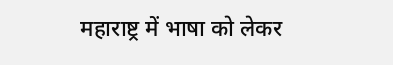महाराष्ट्र में भाषा को लेकर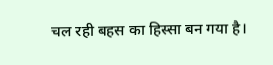चल रही बहस का हिस्सा बन गया है।